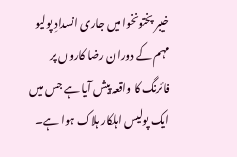خیبر پختونخوا میں جاری انسدادِ پولیو مہم کے دوران رضا کاروں پر فائرنگ کا واقعہ پیش آیا ہے جس میں ایک پولیس اہلکار ہلاک ہوا ہے۔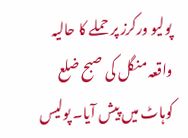پولیو ورکرز پر حملے کا حالیہ واقعہ منگل کی صبح ضلع کوہاٹ میں پیش آیا۔ پولیس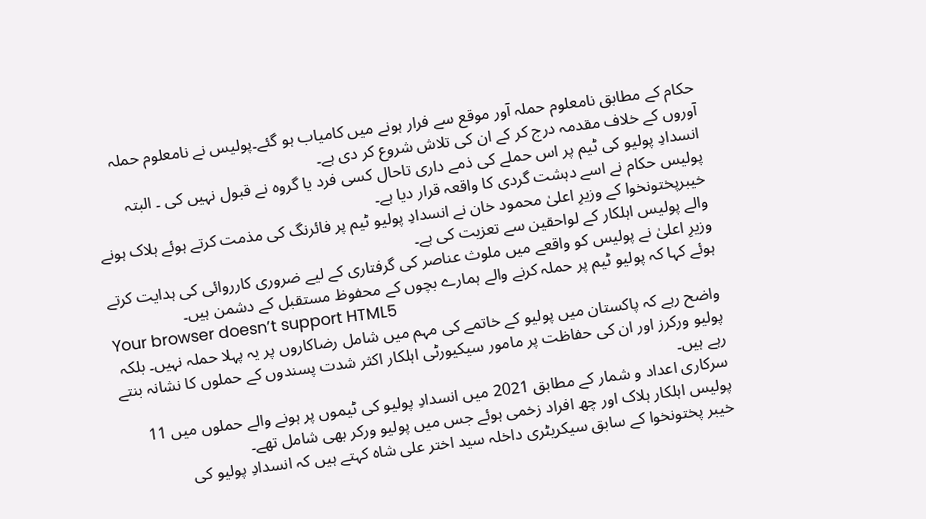حکام کے مطابق نامعلوم حملہ آور موقع سے فرار ہونے میں کامیاب ہو گئے۔پولیس نے نامعلوم حملہ آوروں کے خلاف مقدمہ درج کر کے ان کی تلاش شروع کر دی ہے۔
انسدادِ پولیو کی ٹیم پر اس حملے کی ذمے داری تاحال کسی فرد یا گروہ نے قبول نہیں کی ۔ البتہ پولیس حکام نے اسے دہشت گردی کا واقعہ قرار دیا ہے۔
خیبرپختونخوا کے وزیرِ اعلیٰ محمود خان نے انسدادِ پولیو ٹیم پر فائرنگ کی مذمت کرتے ہوئے ہلاک ہونے والے پولیس اہلکار کے لواحقین سے تعزیت کی ہے۔
وزیرِ اعلیٰ نے پولیس کو واقعے میں ملوث عناصر کی گرفتاری کے لیے ضروری کارروائی کی ہدایت کرتے ہوئے کہا کہ پولیو ٹیم پر حملہ کرنے والے ہمارے بچوں کے محفوظ مستقبل کے دشمن ہیں۔
Your browser doesn’t support HTML5
واضح رہے کہ پاکستان میں پولیو کے خاتمے کی مہم میں شامل رضاکاروں پر یہ پہلا حملہ نہیں۔ بلکہ پولیو ورکرز اور ان کی حفاظت پر مامور سیکیورٹی اہلکار اکثر شدت پسندوں کے حملوں کا نشانہ بنتے رہے ہیں۔
سرکاری اعداد و شمار کے مطابق 2021 میں انسدادِ پولیو کی ٹیموں پر ہونے والے حملوں میں 11 پولیس اہلکار ہلاک اور چھ افراد زخمی ہوئے جس میں پولیو ورکر بھی شامل تھے۔
خیبر پختونخوا کے سابق سیکریٹری داخلہ سید اختر علی شاہ کہتے ہیں کہ انسدادِ پولیو کی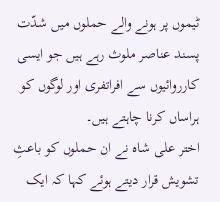ٹیموں پر ہونے والے حملوں میں شدّت پسند عناصر ملوث رہے ہیں جو ایسی کارروائیوں سے افراتفری اور لوگوں کو ہراساں کرنا چاہتے ہیں۔
اختر علی شاہ نے ان حملوں کو باعثِ تشویش قرار دیتے ہوئے کہا کہ ایک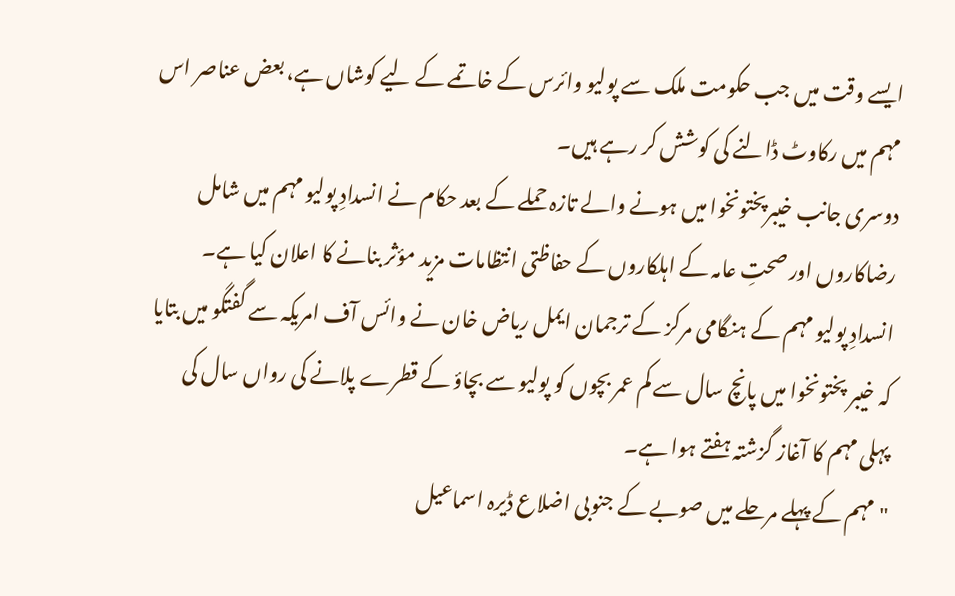ایسے وقت میں جب حکومت ملک سے پولیو وائرس کے خاتمے کے لیے کوشاں ہے، بعض عناصر اس مہم میں رکاوٹ ڈالنے کی کوشش کر رہے ہیں۔
دوسری جانب خیبرپختونخوا میں ہونے والے تازہ حملے کے بعد حکام نے انسدادِ پولیو مہم میں شامل رضاکاروں اور صحتِ عامہ کے اہلکاروں کے حفاظتی انتظامات مزید مؤثر بنانے کا اعلان کیا ہے۔
انسدادِ پولیو مہم کے ہنگامی مرکز کے ترجمان ایمل ریاض خان نے وائس آف امریکہ سے گفتگو میں بتایا کہ خیبر پختونخوا میں پانچ سال سے کم عمر بچوں کو پولیو سے بچاؤ کے قطرے پلانے کی رواں سال کی پہلی مہم کا آغاز گزشتہ ہفتے ہوا ہے۔
"مہم کے پہلے مرحلے میں صوبے کے جنوبی اضلاع ڈیرہ اسماعیل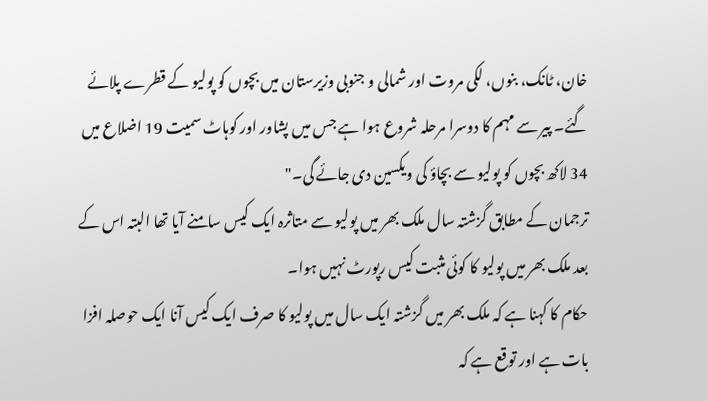خان، ٹانک، بنوں، لکی مروت اور شمالی و جنوبی وزیرستان میں بچوں کو پولیو کے قطرے پلائے گئے۔ پیر سے مہم کا دوسرا مرحلہ شروع ہوا ہے جس میں پشاور اور کوہاٹ سمیت 19 اضلاع میں 34 لاکھ بچوں کو پولیو سے بچاؤ کی ویکسین دی جائے گی۔"
ترجمان کے مطابق گزشتہ سال ملک بھر میں پولیو سے متاثرہ ایک کیس سامنے آیا تھا البتہ اس کے بعد ملک بھر میں پولیو کا کوئی مثبت کیس رپورٹ نہیں ہوا۔
حکام کا کہنا ہے کہ ملک بھر میں گزشتہ ایک سال میں پولیو کا صرف ایک کیس آنا ایک حوصلہ افزا بات ہے اور توقع ہے کہ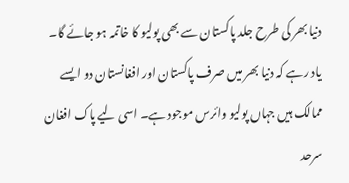دنیا بھر کی طرح جلد پاکستان سے بھی پولیو کا خاتمہ ہو جائے گا۔
یاد رہے کہ دنیا بھر میں صرف پاکستان اور افغانستان دو ایسے ممالک ہیں جہاں پولیو وائرس موجود ہے۔ اسی لیے پاک افغان سرحد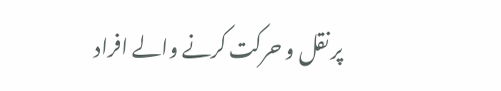پر نقل و حرکت کرنے والے افراد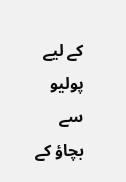کے لیے پولیو سے بچاؤ کے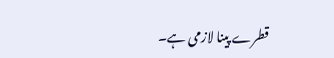قطرے پینا لازمی ہے۔